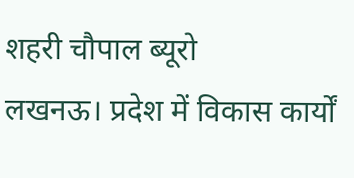शहरी चौपाल ब्यूरो
लखनऊ। प्रदेश में विकास कार्यों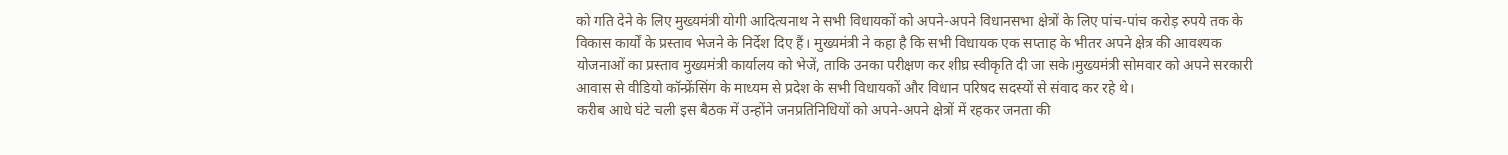को गति देने के लिए मुख्यमंत्री योगी आदित्यनाथ ने सभी विधायकों को अपने-अपने विधानसभा क्षेत्रों के लिए पांच-पांच करोड़ रुपये तक के विकास कार्यों के प्रस्ताव भेजने के निर्देश दिए हैं। मुख्यमंत्री ने कहा है कि सभी विधायक एक सप्ताह के भीतर अपने क्षेत्र की आवश्यक योजनाओं का प्रस्ताव मुख्यमंत्री कार्यालय को भेजें, ताकि उनका परीक्षण कर शीघ्र स्वीकृति दी जा सके।मुख्यमंत्री सोमवार को अपने सरकारी आवास से वीडियो कॉन्फ्रेंसिंग के माध्यम से प्रदेश के सभी विधायकों और विधान परिषद सदस्यों से संवाद कर रहे थे।
करीब आधे घंटे चली इस बैठक में उन्होंने जनप्रतिनिधियों को अपने-अपने क्षेत्रों में रहकर जनता की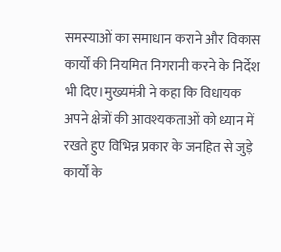समस्याओं का समाधान कराने और विकास कार्यों की नियमित निगरानी करने के निर्देश भी दिए।मुख्यमंत्री ने कहा कि विधायक अपने क्षेत्रों की आवश्यकताओं को ध्यान में रखते हुए विभिन्न प्रकार के जनहित से जुड़े कार्यों के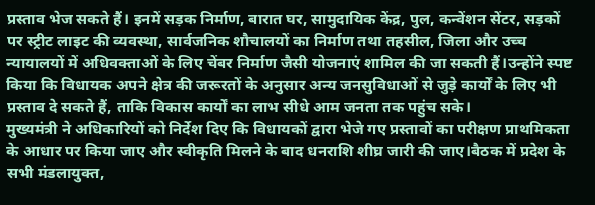प्रस्ताव भेज सकते हैं। इनमें सड़क निर्माण, बारात घर, सामुदायिक केंद्र, पुल, कन्वेंशन सेंटर, सड़कों पर स्ट्रीट लाइट की व्यवस्था, सार्वजनिक शौचालयों का निर्माण तथा तहसील, जिला और उच्च न्यायालयों में अधिवक्ताओं के लिए चेंबर निर्माण जैसी योजनाएं शामिल की जा सकती हैं।उन्होंने स्पष्ट किया कि विधायक अपने क्षेत्र की जरूरतों के अनुसार अन्य जनसुविधाओं से जुड़े कार्यों के लिए भी प्रस्ताव दे सकते हैं, ताकि विकास कार्यों का लाभ सीधे आम जनता तक पहुंच सके।
मुख्यमंत्री ने अधिकारियों को निर्देश दिए कि विधायकों द्वारा भेजे गए प्रस्तावों का परीक्षण प्राथमिकता के आधार पर किया जाए और स्वीकृति मिलने के बाद धनराशि शीघ्र जारी की जाए।बैठक में प्रदेश के सभी मंडलायुक्त,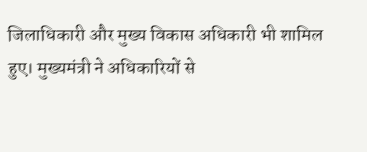जिलाधिकारी और मुख्य विकास अधिकारी भी शामिल हुए। मुख्यमंत्री ने अधिकारियों से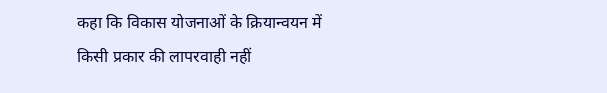कहा कि विकास योजनाओं के क्रियान्वयन में किसी प्रकार की लापरवाही नहीं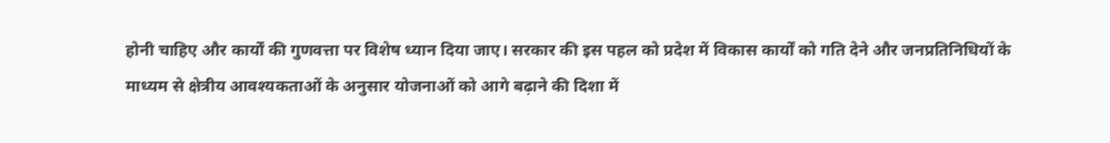होनी चाहिए और कार्यों की गुणवत्ता पर विशेष ध्यान दिया जाए। सरकार की इस पहल को प्रदेश में विकास कार्यों को गति देने और जनप्रतिनिधियों के माध्यम से क्षेत्रीय आवश्यकताओं के अनुसार योजनाओं को आगे बढ़ाने की दिशा में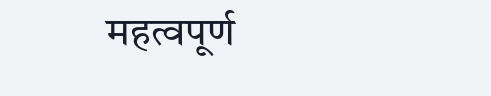महत्वपूर्ण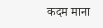कदम माना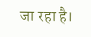जा रहा है।